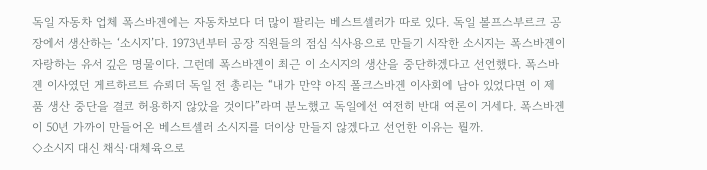독일 자동차 업체 폭스바겐에는 자동차보다 더 많이 팔리는 베스트셀러가 따로 있다. 독일 볼프스부르크 공장에서 생산하는 ‘소시지’다. 1973년부터 공장 직원들의 점심 식사용으로 만들기 시작한 소시지는 폭스바겐이 자랑하는 유서 깊은 명물이다. 그런데 폭스바겐이 최근 이 소시지의 생산을 중단하겠다고 선언했다. 폭스바겐 이사였던 게르하르트 슈뢰더 독일 전 총리는 “내가 만약 아직 폴크스바겐 이사회에 남아 있었다면 이 제품 생산 중단을 결코 허용하지 않았을 것이다”라며 분노했고 독일에선 여전히 반대 여론이 거세다. 폭스바겐이 50년 가까이 만들어온 베스트셀러 소시지를 더이상 만들지 않겠다고 선언한 이유는 뭘까.
◇소시지 대신 채식·대체육으로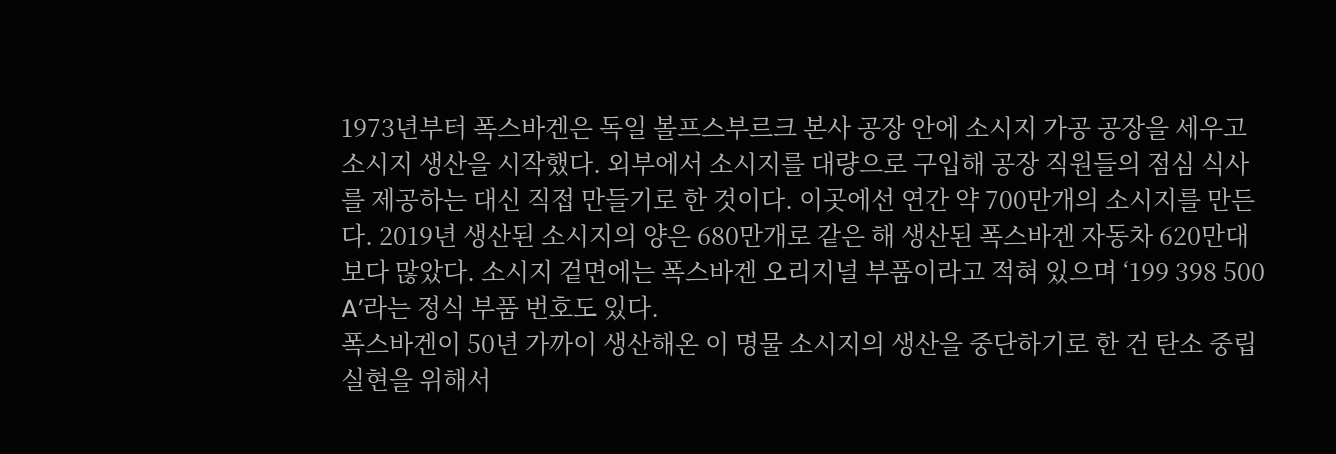1973년부터 폭스바겐은 독일 볼프스부르크 본사 공장 안에 소시지 가공 공장을 세우고 소시지 생산을 시작했다. 외부에서 소시지를 대량으로 구입해 공장 직원들의 점심 식사를 제공하는 대신 직접 만들기로 한 것이다. 이곳에선 연간 약 700만개의 소시지를 만든다. 2019년 생산된 소시지의 양은 680만개로 같은 해 생산된 폭스바겐 자동차 620만대보다 많았다. 소시지 겉면에는 폭스바겐 오리지널 부품이라고 적혀 있으며 ‘199 398 500 A’라는 정식 부품 번호도 있다.
폭스바겐이 50년 가까이 생산해온 이 명물 소시지의 생산을 중단하기로 한 건 탄소 중립 실현을 위해서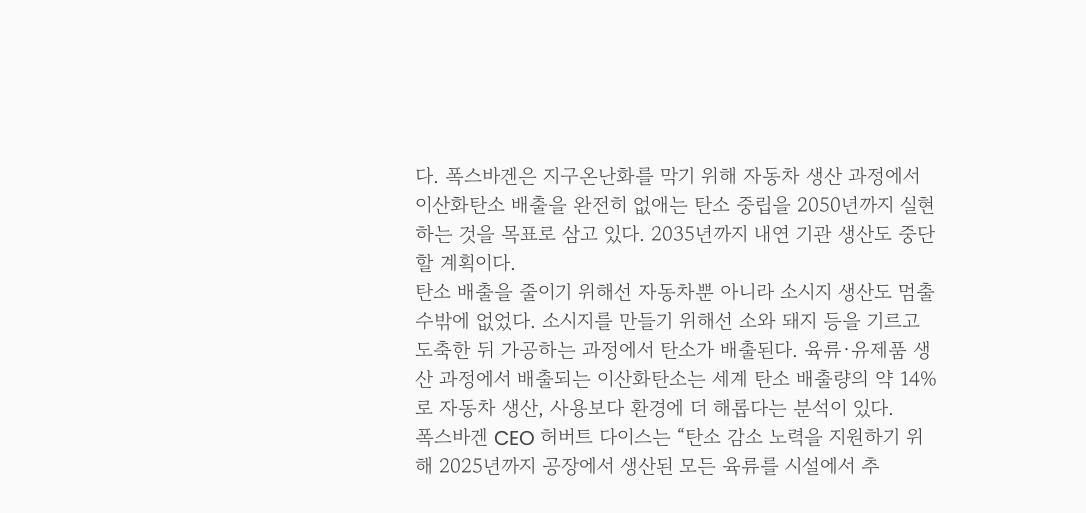다. 폭스바겐은 지구온난화를 막기 위해 자동차 생산 과정에서 이산화탄소 배출을 완전히 없애는 탄소 중립을 2050년까지 실현하는 것을 목표로 삼고 있다. 2035년까지 내연 기관 생산도 중단할 계획이다.
탄소 배출을 줄이기 위해선 자동차뿐 아니라 소시지 생산도 멈출 수밖에 없었다. 소시지를 만들기 위해선 소와 돼지 등을 기르고 도축한 뒤 가공하는 과정에서 탄소가 배출된다. 육류·유제품 생산 과정에서 배출되는 이산화탄소는 세계 탄소 배출량의 약 14%로 자동차 생산, 사용보다 환경에 더 해롭다는 분석이 있다.
폭스바겐 CEO 허버트 다이스는 “탄소 감소 노력을 지원하기 위해 2025년까지 공장에서 생산된 모든 육류를 시설에서 추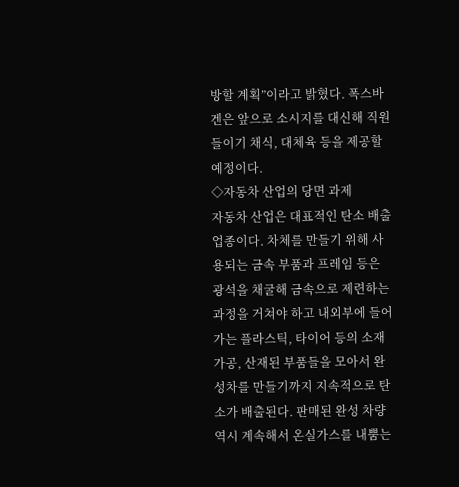방할 계획”이라고 밝혔다. 폭스바겐은 앞으로 소시지를 대신해 직원들이기 채식, 대체육 등을 제공할 예정이다.
◇자동차 산업의 당면 과제
자동차 산업은 대표적인 탄소 배출 업종이다. 차체를 만들기 위해 사용되는 금속 부품과 프레임 등은 광석을 채굴해 금속으로 제련하는 과정을 거쳐야 하고 내외부에 들어가는 플라스틱, 타이어 등의 소재 가공, 산재된 부품들을 모아서 완성차를 만들기까지 지속적으로 탄소가 배출된다. 판매된 완성 차량 역시 계속해서 온실가스를 내뿜는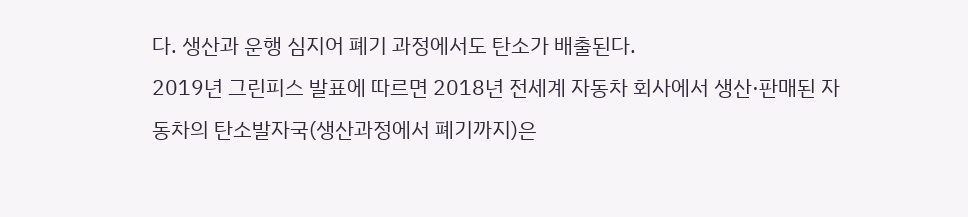다. 생산과 운행 심지어 폐기 과정에서도 탄소가 배출된다.
2019년 그린피스 발표에 따르면 2018년 전세계 자동차 회사에서 생산·판매된 자동차의 탄소발자국(생산과정에서 폐기까지)은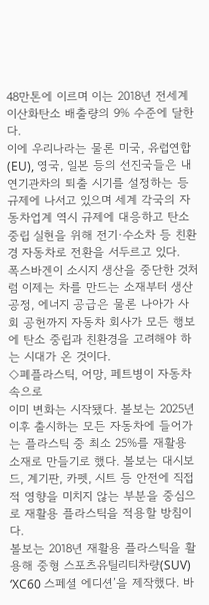48만톤에 이르며 이는 2018년 전세계 이산화탄소 배출량의 9% 수준에 달한다.
이에 우리나라는 물론 미국, 유럽연합(EU), 영국, 일본 등의 선진국들은 내연기관차의 퇴출 시기를 설정하는 등 규제에 나서고 있으며 세계 각국의 자동차업계 역시 규제에 대응하고 탄소중립 실현을 위해 전기·수소차 등 친환경 자동차로 전환을 서두르고 있다.
폭스바겐이 소시지 생산을 중단한 것처럼 이제는 차를 만드는 소재부터 생산 공정, 에너지 공급은 물론 나아가 사회 공헌까지 자동차 회사가 모든 행보에 탄소 중립과 친환경을 고려해야 하는 시대가 온 것이다.
◇폐플라스틱, 어망, 페트병이 자동차 속으로
이미 변화는 시작됐다. 볼보는 2025년 이후 출시하는 모든 자동차에 들어가는 플라스틱 중 최소 25%를 재활용 소재로 만들기로 했다. 볼보는 대시보드, 계기판, 카펫, 시트 등 안전에 직접적 영향을 미치지 않는 부분을 중심으로 재활용 플라스틱을 적용할 방침이다.
볼보는 2018년 재활용 플라스틱을 활용해 중형 스포츠유틸리티차량(SUV) ‘XC60 스페셜 에디션’을 제작했다. 바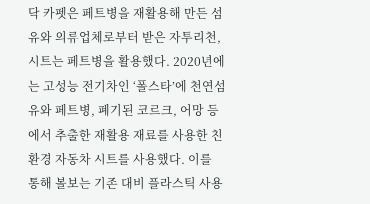닥 카펫은 페트병을 재활용해 만든 섬유와 의류업체로부터 받은 자투리천, 시트는 페트병을 활용했다. 2020년에는 고성능 전기차인 ‘폴스타’에 천연섬유와 페트병, 폐기된 코르크, 어망 등에서 추출한 재활용 재료를 사용한 친환경 자동차 시트를 사용했다. 이를 통해 볼보는 기존 대비 플라스틱 사용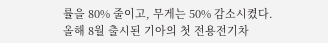률을 80% 줄이고, 무게는 50% 감소시켰다.
올해 8월 출시된 기아의 첫 전용전기차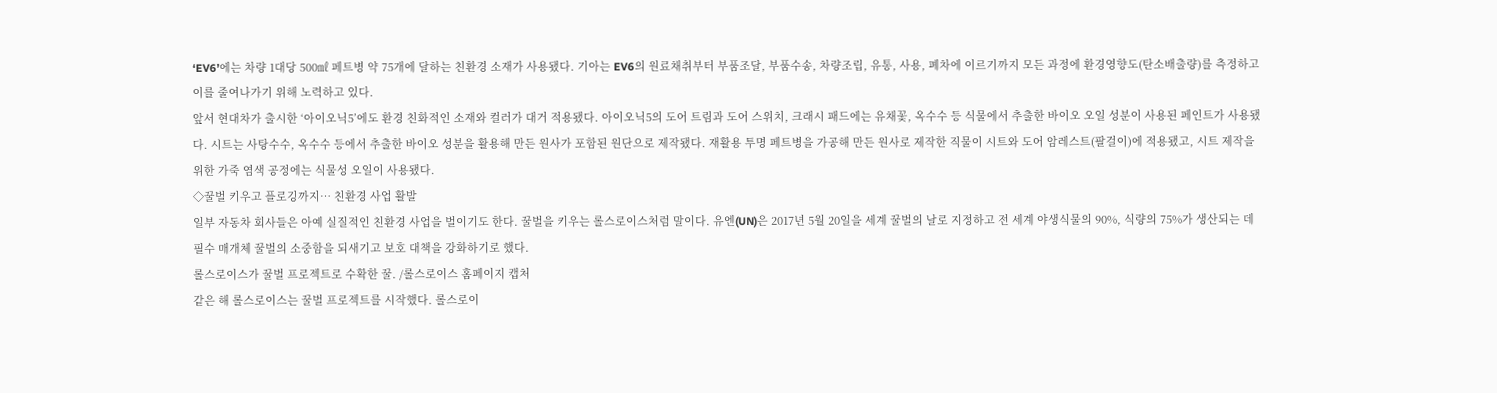‘EV6’에는 차량 1대당 500㎖ 페트병 약 75개에 달하는 친환경 소재가 사용됐다. 기아는 EV6의 원료채취부터 부품조달, 부품수송, 차량조립, 유통, 사용, 폐차에 이르기까지 모든 과정에 환경영향도(탄소배출량)를 측정하고 이를 줄여나가기 위해 노력하고 있다.
앞서 현대차가 출시한 ‘아이오닉5’에도 환경 친화적인 소재와 컬러가 대거 적용됐다. 아이오닉5의 도어 트림과 도어 스위치, 크래시 패드에는 유채꽃, 옥수수 등 식물에서 추출한 바이오 오일 성분이 사용된 페인트가 사용됐다. 시트는 사탕수수, 옥수수 등에서 추출한 바이오 성분을 활용해 만든 원사가 포함된 원단으로 제작됐다. 재활용 투명 페트병을 가공해 만든 원사로 제작한 직물이 시트와 도어 암레스트(팔걸이)에 적용됐고, 시트 제작을 위한 가죽 염색 공정에는 식물성 오일이 사용됐다.
◇꿀벌 키우고 플로깅까지… 친환경 사업 활발
일부 자동차 회사들은 아예 실질적인 친환경 사업을 벌이기도 한다. 꿀벌을 키우는 롤스로이스처럼 말이다. 유엔(UN)은 2017년 5월 20일을 세계 꿀벌의 날로 지정하고 전 세계 야생식물의 90%, 식량의 75%가 생산되는 데 필수 매개체 꿀벌의 소중함을 되새기고 보호 대책을 강화하기로 했다.
롤스로이스가 꿀벌 프로젝트로 수확한 꿀. /롤스로이스 홈페이지 캡처
같은 해 롤스로이스는 꿀벌 프로젝트를 시작했다. 롤스로이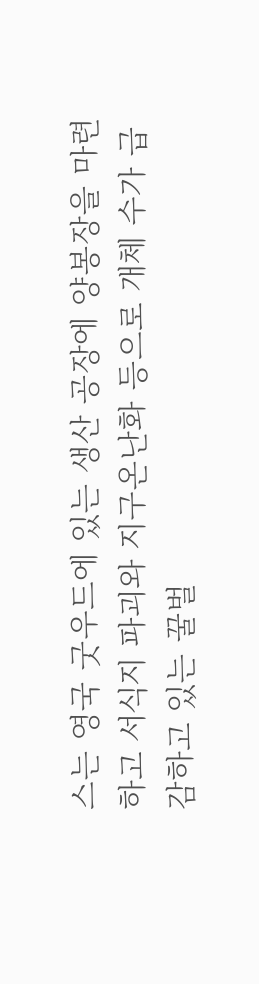스는 영국 굿우드에 있는 생산 공장에 양봉장을 마련하고 서식지 파괴와 지구온난화 등으로 개체 수가 급감하고 있는 꿀벌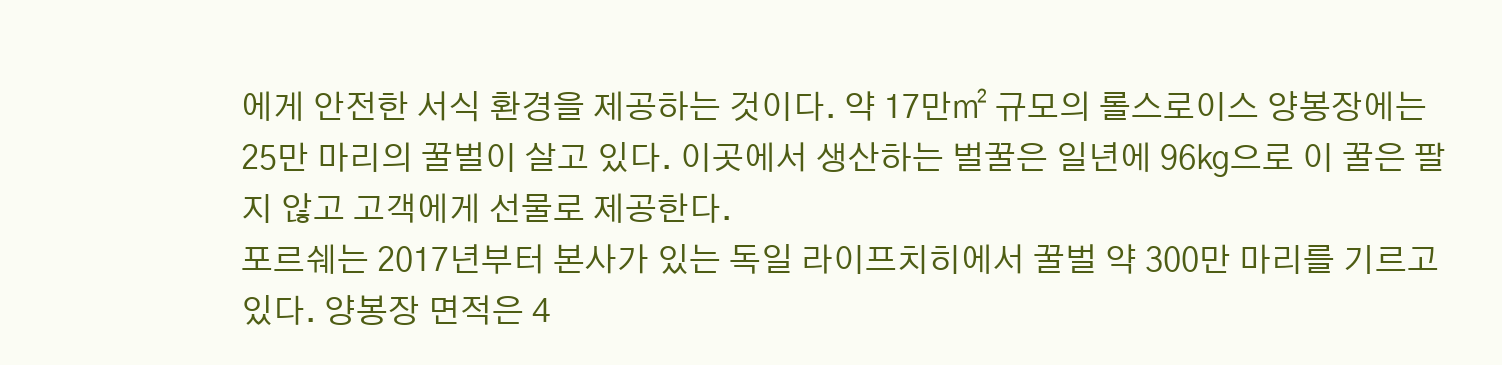에게 안전한 서식 환경을 제공하는 것이다. 약 17만㎡ 규모의 롤스로이스 양봉장에는 25만 마리의 꿀벌이 살고 있다. 이곳에서 생산하는 벌꿀은 일년에 96㎏으로 이 꿀은 팔지 않고 고객에게 선물로 제공한다.
포르쉐는 2017년부터 본사가 있는 독일 라이프치히에서 꿀벌 약 300만 마리를 기르고 있다. 양봉장 면적은 4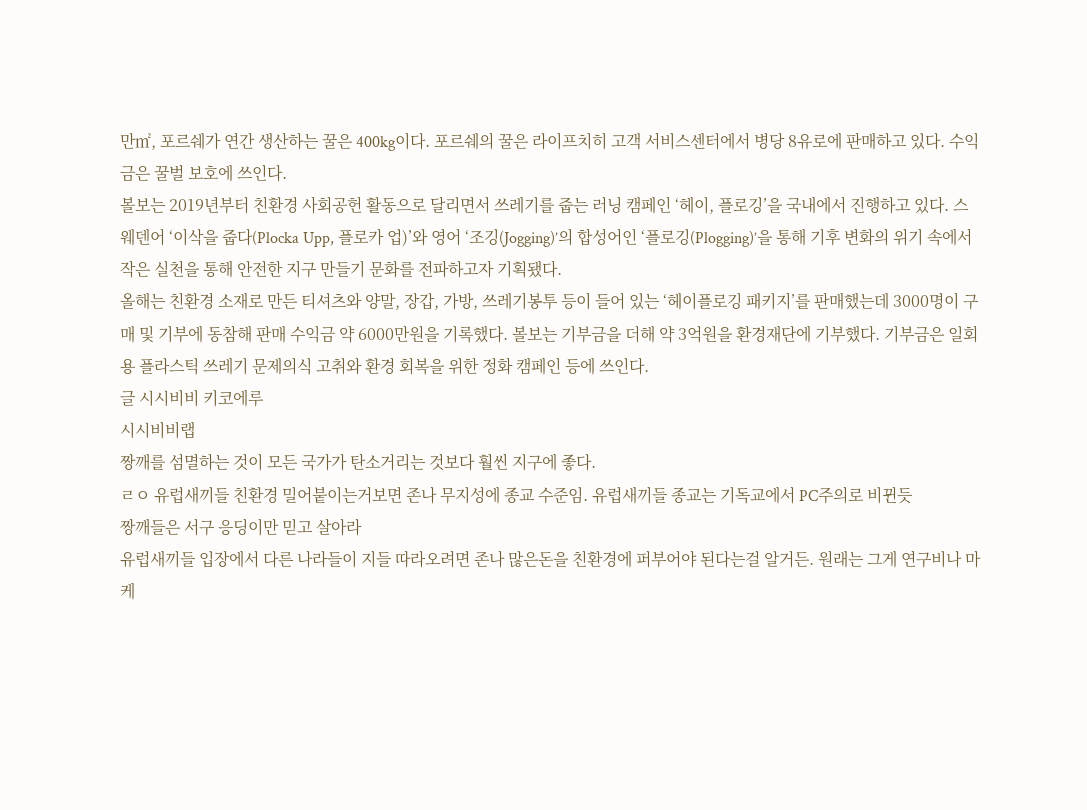만㎡, 포르쉐가 연간 생산하는 꿀은 400kg이다. 포르쉐의 꿀은 라이프치히 고객 서비스센터에서 병당 8유로에 판매하고 있다. 수익금은 꿀벌 보호에 쓰인다.
볼보는 2019년부터 친환경 사회공헌 활동으로 달리면서 쓰레기를 줍는 러닝 캠페인 ‘헤이, 플로깅’을 국내에서 진행하고 있다. 스웨덴어 ‘이삭을 줍다(Plocka Upp, 플로카 업)’와 영어 ‘조깅(Jogging)’의 합성어인 ‘플로깅(Plogging)’을 통해 기후 변화의 위기 속에서 작은 실천을 통해 안전한 지구 만들기 문화를 전파하고자 기획됐다.
올해는 친환경 소재로 만든 티셔츠와 양말, 장갑, 가방, 쓰레기봉투 등이 들어 있는 ‘헤이플로깅 패키지’를 판매했는데 3000명이 구매 및 기부에 동참해 판매 수익금 약 6000만원을 기록했다. 볼보는 기부금을 더해 약 3억원을 환경재단에 기부했다. 기부금은 일회용 플라스틱 쓰레기 문제의식 고취와 환경 회복을 위한 정화 캠페인 등에 쓰인다.
글 시시비비 키코에루
시시비비랩
짱깨를 섬멸하는 것이 모든 국가가 탄소거리는 것보다 훨씬 지구에 좋다.
ㄹㅇ 유럽새끼들 친환경 밀어붙이는거보면 존나 무지성에 종교 수준임. 유럽새끼들 종교는 기독교에서 PC주의로 비뀐듯
짱깨들은 서구 응딩이만 믿고 살아라
유럽새끼들 입장에서 다른 나라들이 지들 따라오려면 존나 많은돈을 친환경에 퍼부어야 된다는걸 알거든. 원래는 그게 연구비나 마케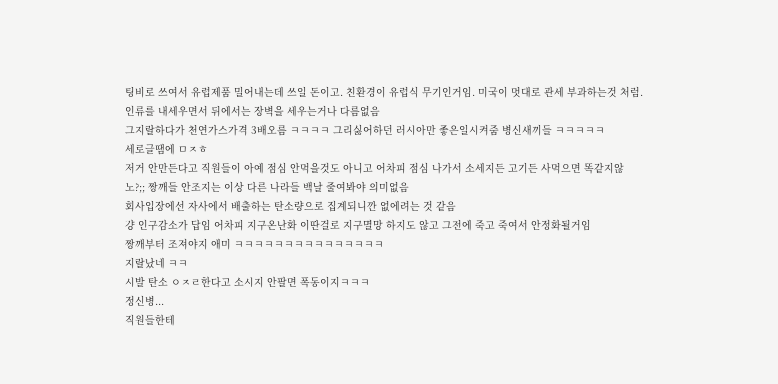팅비로 쓰여서 유럽제품 밀어내는데 쓰일 돈이고. 친환경이 유럽식 무기인거임. 미국이 멋대로 관세 부과하는것 처럼. 인류를 내세우면서 뒤에서는 장벽을 세우는거나 다름없음
그지랄하다가 천연가스가격 3배오름 ㅋㅋㅋㅋ 그리싫어하던 러시아만 좋은일시켜줌 병신새끼들 ㅋㅋㅋㅋㅋ
세로글땜에 ㅁㅈㅎ
저거 안만든다고 직원들이 아예 점심 안먹을것도 아니고 어차피 점심 나가서 소세지든 고기든 사먹으면 똑같지않노?;; 짱깨들 안조지는 이상 다른 나라들 백날 줄여봐야 의미없음
회사입장에선 자사에서 배출하는 탄소량으로 집계되니깐 없에려는 것 같음
걍 인구감소가 답임 어차피 지구온난화 이딴걸로 지구멸망 하지도 않고 그전에 죽고 죽여서 안정화될거임
짱깨부터 조져야지 애미 ㅋㅋㅋㅋㅋㅋㅋㅋㅋㅋㅋㅋㅋㅋㅋ
지랄났네 ㅋㅋ
시발 탄소 ㅇㅈㄹ한다고 소시지 안팔면 폭동이지ㅋㅋㅋ
정신병...
직원들한테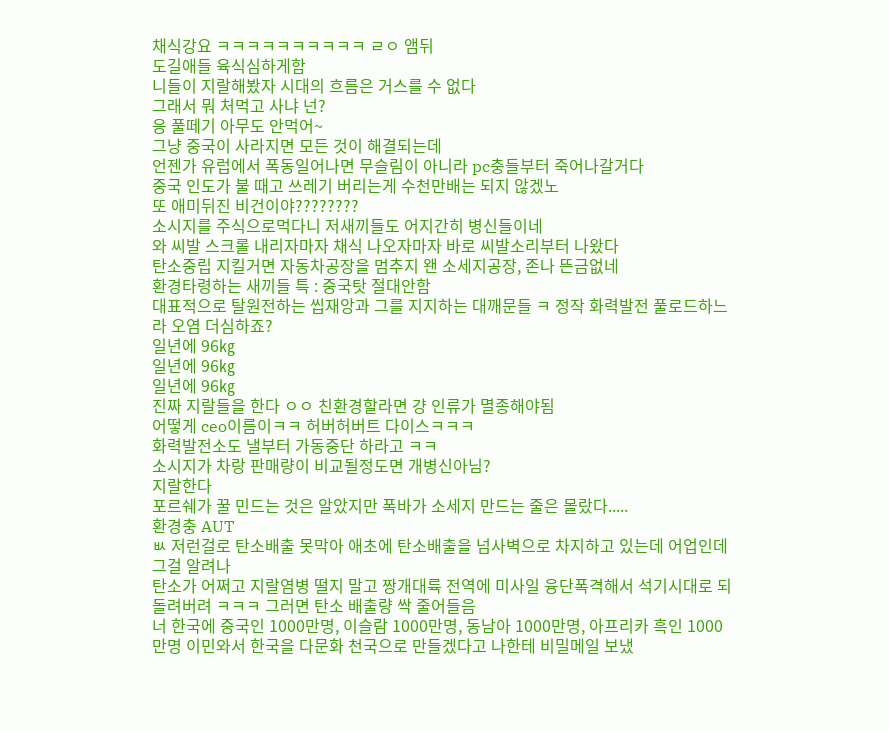채식강요 ㅋㅋㅋㅋㅋㅋㅋㅋㅋㅋ ㄹㅇ 앰뒤
도길애들 육식심하게함
니들이 지랄해봤자 시대의 흐름은 거스를 수 없다
그래서 뭐 처먹고 사냐 넌?
응 풀떼기 아무도 안먹어~
그냥 중국이 사라지면 모든 것이 해결되는데
언젠가 유럽에서 폭동일어나면 무슬림이 아니라 pc충들부터 죽어나갈거다
중국 인도가 불 때고 쓰레기 버리는게 수천만배는 되지 않겠노
또 애미뒤진 비건이야????????
소시지를 주식으로먹다니 저새끼들도 어지간히 병신들이네
와 씨발 스크롤 내리자마자 채식 나오자마자 바로 씨발소리부터 나왔다
탄소중립 지킬거면 자동차공장을 멈추지 왠 소세지공장, 존나 뜬금없네
환경타령하는 새끼들 특 : 중국탓 절대안함
대표적으로 탈원전하는 씹재앙과 그를 지지하는 대깨문들 ㅋ 정작 화력발전 풀로드하느라 오염 더심하죠?
일년에 96㎏
일년에 96㎏
일년에 96㎏
진짜 지랄들을 한다 ㅇㅇ 친환경할라면 걍 인류가 멸종해야됨
어떻게 ceo이름이ㅋㅋ 허버허버트 다이스ㅋㅋㅋ
화력발전소도 낼부터 가동중단 하라고 ㅋㅋ
소시지가 차랑 판매량이 비교될정도면 개병신아님?
지랄한다
포르쉐가 꿀 민드는 것은 알았지만 폭바가 소세지 만드는 줄은 몰랐다.....
환경충 AUT
ㅄ 저런걸로 탄소배출 못막아 애초에 탄소배출을 넘사벽으로 차지하고 있는데 어업인데 그걸 알려나
탄소가 어쩌고 지랄염병 떨지 말고 짱개대륙 전역에 미사일 융단폭격해서 석기시대로 되돌려버려 ㅋㅋㅋ 그러면 탄소 배출량 싹 줄어들음
너 한국에 중국인 1000만명, 이슬람 1000만명, 동남아 1000만명, 아프리카 흑인 1000만명 이민와서 한국을 다문화 천국으로 만들겠다고 나한테 비밀메일 보냈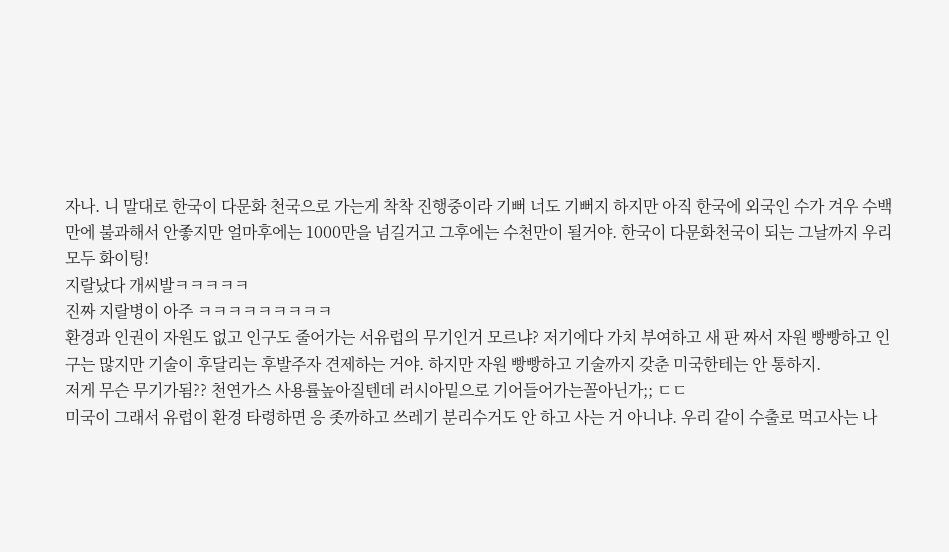자나. 니 말대로 한국이 다문화 천국으로 가는게 착착 진행중이라 기뻐 너도 기뻐지 하지만 아직 한국에 외국인 수가 겨우 수백만에 불과해서 안좋지만 얼마후에는 1000만을 넘길거고 그후에는 수천만이 될거야. 한국이 다문화천국이 되는 그날까지 우리 모두 화이팅!
지랄났다 개씨발ㅋㅋㅋㅋㅋ
진짜 지랄병이 아주 ㅋㅋㅋㅋㅋㅋㅋㅋㅋ
환경과 인권이 자원도 없고 인구도 줄어가는 서유럽의 무기인거 모르냐? 저기에다 가치 부여하고 새 판 짜서 자원 빵빵하고 인구는 많지만 기술이 후달리는 후발주자 견제하는 거야. 하지만 자원 빵빵하고 기술까지 갖춘 미국한테는 안 통하지.
저게 무슨 무기가됨?? 천연가스 사용률높아질텐데 러시아밑으로 기어들어가는꼴아닌가;; ㄷㄷ
미국이 그래서 유럽이 환경 타령하면 응 좃까하고 쓰레기 분리수거도 안 하고 사는 거 아니냐. 우리 같이 수출로 먹고사는 나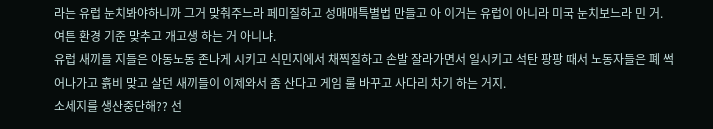라는 유럽 눈치봐야하니까 그거 맞춰주느라 페미질하고 성매매특별법 만들고 아 이거는 유럽이 아니라 미국 눈치보느라 민 거. 여튼 환경 기준 맞추고 개고생 하는 거 아니냐.
유럽 새끼들 지들은 아동노동 존나게 시키고 식민지에서 채찍질하고 손발 잘라가면서 일시키고 석탄 팡팡 때서 노동자들은 폐 썩어나가고 흙비 맞고 살던 새끼들이 이제와서 좀 산다고 게임 룰 바꾸고 사다리 차기 하는 거지.
소세지를 생산중단해?? 선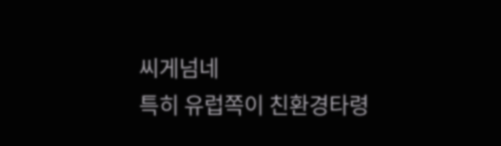씨게넘네
특히 유럽쪽이 친환경타령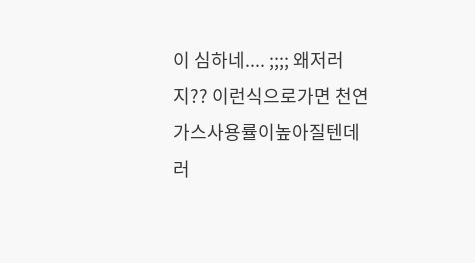이 심하네.... ;;;; 왜저러지?? 이런식으로가면 천연가스사용률이높아질텐데 러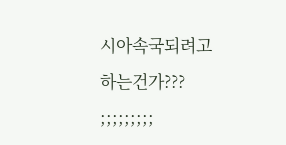시아속국되려고하는건가??? ;;;;;;;;;